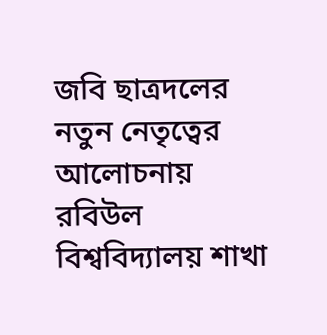জবি ছাত্রদলের নতুন নেতৃত্বের আলোচনায় রবিউল
বিশ্ববিদ্যালয় শাখা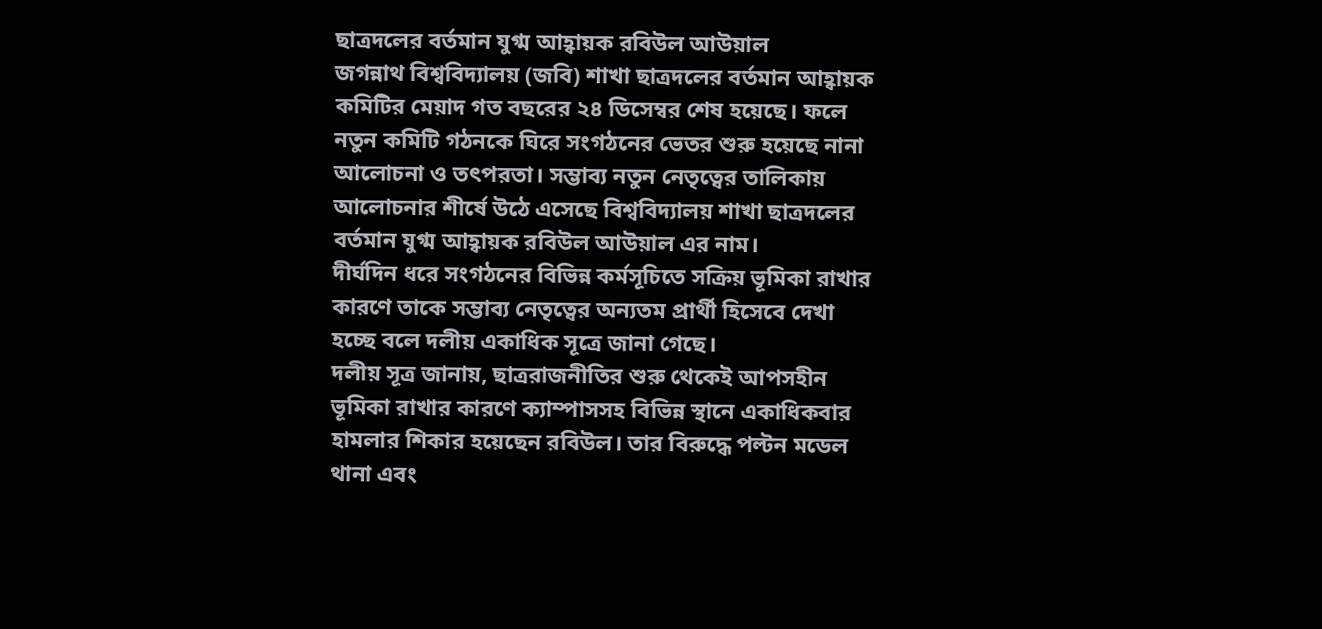ছাত্রদলের বর্তমান যুগ্ম আহ্বায়ক রবিউল আউয়াল
জগন্নাথ বিশ্ববিদ্যালয় (জবি) শাখা ছাত্রদলের বর্তমান আহ্বায়ক কমিটির মেয়াদ গত বছরের ২৪ ডিসেম্বর শেষ হয়েছে। ফলে নতুন কমিটি গঠনকে ঘিরে সংগঠনের ভেতর শুরু হয়েছে নানা আলোচনা ও তৎপরতা। সম্ভাব্য নতুন নেতৃত্বের তালিকায় আলোচনার শীর্ষে উঠে এসেছে বিশ্ববিদ্যালয় শাখা ছাত্রদলের বর্তমান যুগ্ম আহ্বায়ক রবিউল আউয়াল এর নাম।
দীর্ঘদিন ধরে সংগঠনের বিভিন্ন কর্মসূচিতে সক্রিয় ভূমিকা রাখার কারণে তাকে সম্ভাব্য নেতৃত্বের অন্যতম প্রার্থী হিসেবে দেখা হচ্ছে বলে দলীয় একাধিক সূত্রে জানা গেছে।
দলীয় সূত্র জানায়, ছাত্ররাজনীতির শুরু থেকেই আপসহীন ভূমিকা রাখার কারণে ক্যাম্পাসসহ বিভিন্ন স্থানে একাধিকবার হামলার শিকার হয়েছেন রবিউল। তার বিরুদ্ধে পল্টন মডেল থানা এবং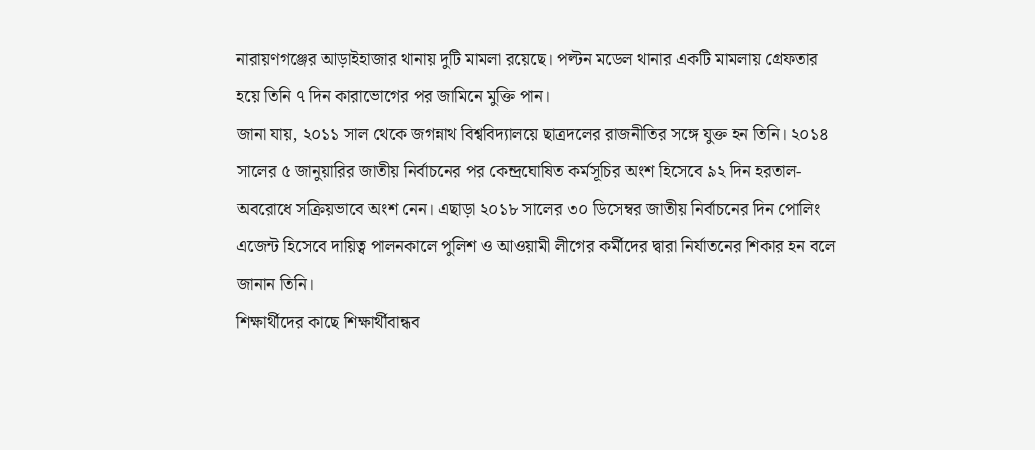নারায়ণগঞ্জের আড়াইহাজার থানায় দুটি মামলা রয়েছে। পল্টন মডেল থানার একটি মামলায় গ্রেফতার হয়ে তিনি ৭ দিন কারাভোগের পর জামিনে মুক্তি পান।
জানা যায়, ২০১১ সাল থেকে জগন্নাথ বিশ্ববিদ্যালয়ে ছাত্রদলের রাজনীতির সঙ্গে যুক্ত হন তিনি। ২০১৪ সালের ৫ জানুয়ারির জাতীয় নির্বাচনের পর কেন্দ্রঘোষিত কর্মসূচির অংশ হিসেবে ৯২ দিন হরতাল-অবরোধে সক্রিয়ভাবে অংশ নেন। এছাড়া ২০১৮ সালের ৩০ ডিসেম্বর জাতীয় নির্বাচনের দিন পোলিং এজেন্ট হিসেবে দায়িত্ব পালনকালে পুলিশ ও আওয়ামী লীগের কর্মীদের দ্বারা নির্যাতনের শিকার হন বলে জানান তিনি।
শিক্ষার্থীদের কাছে শিক্ষার্থীবান্ধব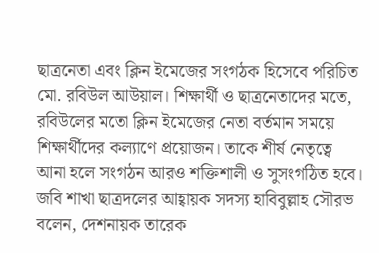ছাত্রনেতা এবং ক্লিন ইমেজের সংগঠক হিসেবে পরিচিত মো. রবিউল আউয়াল। শিক্ষার্থী ও ছাত্রনেতাদের মতে, রবিউলের মতো ক্লিন ইমেজের নেতা বর্তমান সময়ে শিক্ষার্থীদের কল্যাণে প্রয়োজন। তাকে শীর্ষ নেতৃত্বে আনা হলে সংগঠন আরও শক্তিশালী ও সুসংগঠিত হবে।
জবি শাখা ছাত্রদলের আহ্বায়ক সদস্য হাবিবুল্লাহ সৌরভ বলেন, দেশনায়ক তারেক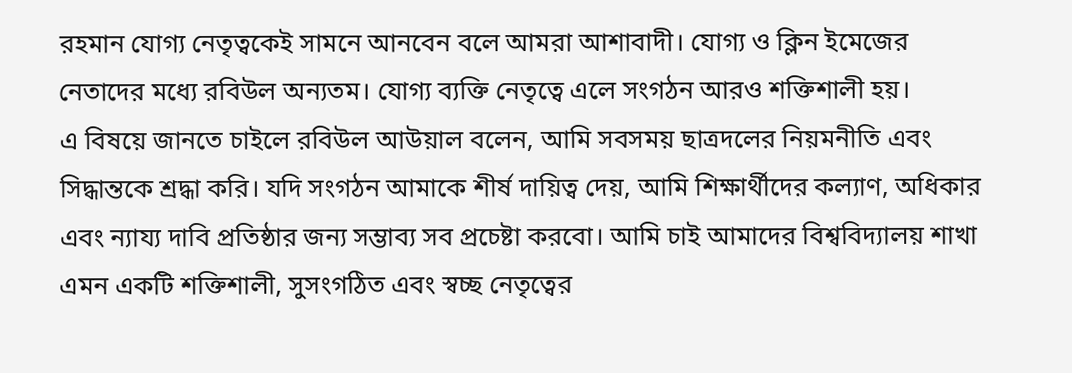রহমান যোগ্য নেতৃত্বকেই সামনে আনবেন বলে আমরা আশাবাদী। যোগ্য ও ক্লিন ইমেজের নেতাদের মধ্যে রবিউল অন্যতম। যোগ্য ব্যক্তি নেতৃত্বে এলে সংগঠন আরও শক্তিশালী হয়।
এ বিষয়ে জানতে চাইলে রবিউল আউয়াল বলেন, আমি সবসময় ছাত্রদলের নিয়মনীতি এবং সিদ্ধান্তকে শ্রদ্ধা করি। যদি সংগঠন আমাকে শীর্ষ দায়িত্ব দেয়, আমি শিক্ষার্থীদের কল্যাণ, অধিকার এবং ন্যায্য দাবি প্রতিষ্ঠার জন্য সম্ভাব্য সব প্রচেষ্টা করবো। আমি চাই আমাদের বিশ্ববিদ্যালয় শাখা এমন একটি শক্তিশালী, সুসংগঠিত এবং স্বচ্ছ নেতৃত্বের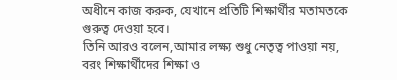অধীনে কাজ করুক, যেখানে প্রতিটি শিক্ষার্থীর মতামতকে গুরুত্ব দেওয়া হবে।
তিনি আরও বলেন,আমার লক্ষ্য শুধু নেতৃত্ব পাওয়া নয়, বরং শিক্ষার্থীদের শিক্ষা ও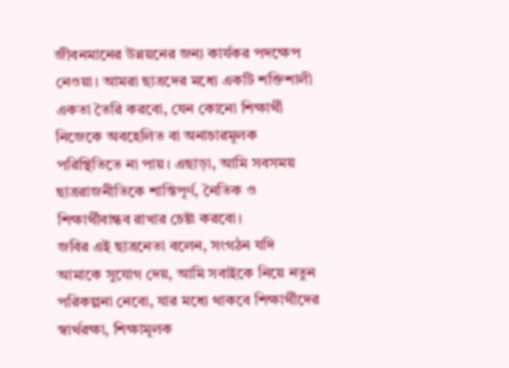জীবনমানের উন্নয়নের জন্য কার্যকর পদক্ষেপ নেওয়া। আমরা ছাত্রদের মধ্যে একটি শক্তিশালী একতা তৈরি করবো, যেন কোনো শিক্ষার্থী নিজেকে অবহেলিত বা অনাচারমূলক পরিস্থিতিতে না পায়। এছাড়া, আমি সবসময় ছাত্ররাজনীতিকে শান্তিপূর্ণ, নৈতিক ও শিক্ষার্থীবান্ধব রাখার চেষ্টা করবো।
জবির এই ছাত্রনেতা বলেন, সংগঠন যদি আমাকে সুযোগ দেয়, আমি সবাইকে নিয়ে নতুন পরিকল্পনা নেবো, যার মধ্যে থাকবে শিক্ষার্থীদের স্বার্থরক্ষা, শিক্ষামূলক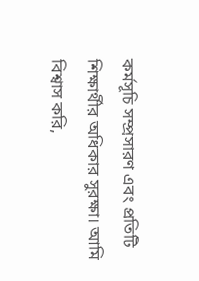কর্মসূচি সম্প্রসারণ এবং প্রতিটি শিক্ষার্থীর অধিকার সুরক্ষা। আমি বিশ্বাস করি,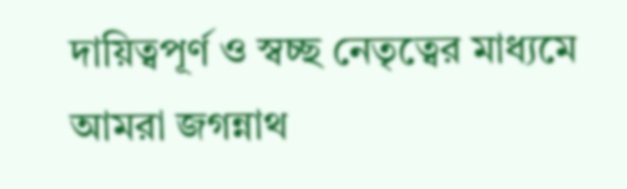দায়িত্বপূর্ণ ও স্বচ্ছ নেতৃত্বের মাধ্যমে আমরা জগন্নাথ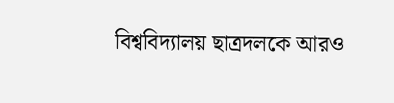বিশ্ববিদ্যালয় ছাত্রদলকে আরও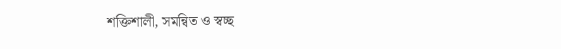শক্তিশালী, সমন্বিত ও স্বচ্ছ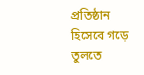প্রতিষ্ঠান হিসেবে গড়ে তুলতে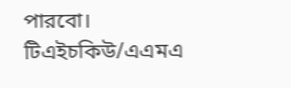পারবো।
টিএইচকিউ/এএমএ